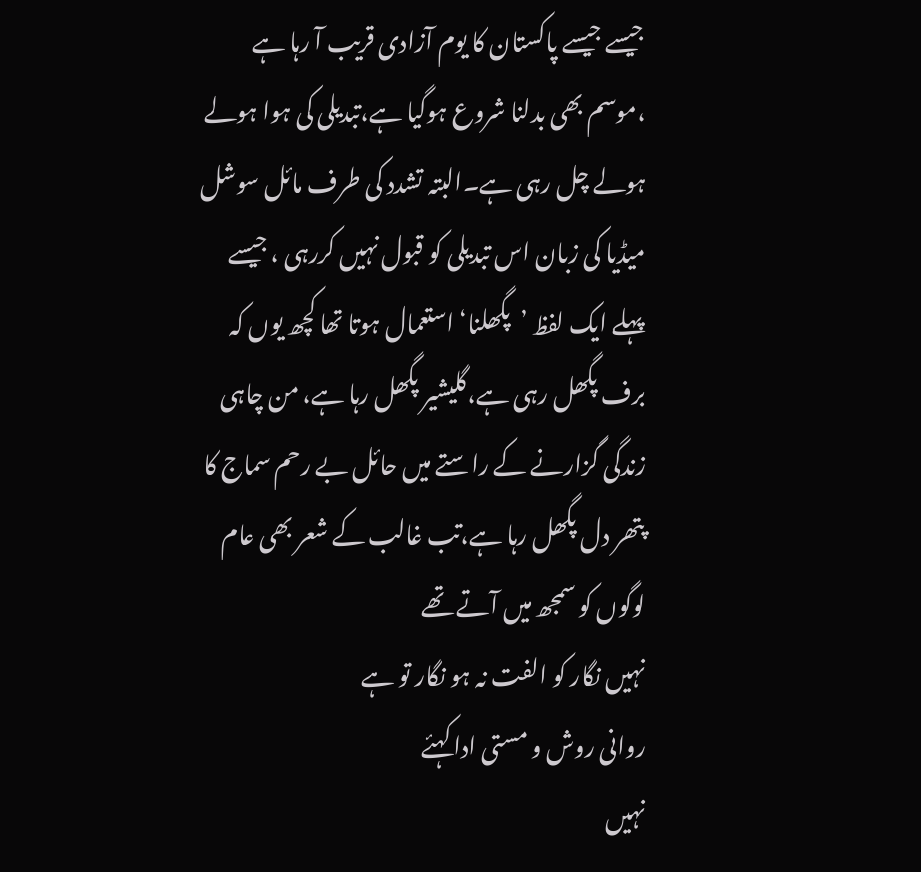جیسے جیسے پاکستان کا یوم آزادی قریب آ رہا ہے ،موسم بھی بدلنا شروع ہوگیا ہے،تبدیلی کی ہوا ہولے ہولے چل رہی ہے۔البتہ تشدد کی طرف مائل سوشل میڈیا کی زبان اس تبدیلی کو قبول نہیں کررہی ، جیسے پہلے ایک لفظ ’پگھلنا‘ استعمال ہوتا تھا کچھ یوں کہ برف پگھل رہی ہے،گلیشیر پگھل رہا ہے، من چاہی زندگی گزارنے کے راستے میں حائل بے رحم سماج کا پتھر دل پگھل رہا ہے،تب غالب کے شعر بھی عام لوگوں کو سمجھ میں آتے تھے
نہیں نگار کو الفت نہ ہو نگار تو ہے
روانی روش و مستی ادا کہئے
نہیں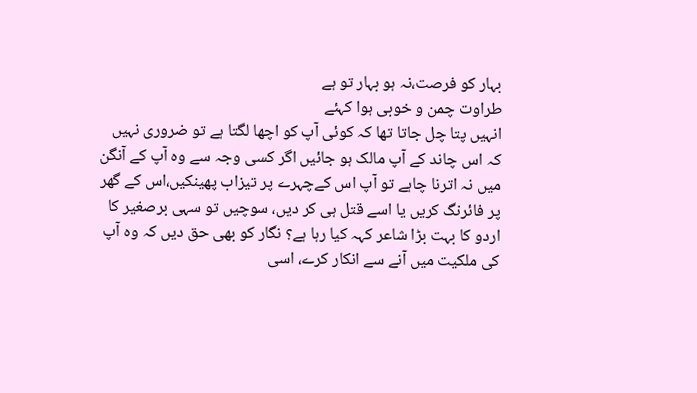بہار کو فرصت،نہ ہو بہار تو ہے
طراوت چمن و خوبی ہوا کہئے
انہیں پتا چل جاتا تھا کہ کوئی آپ کو اچھا لگتا ہے تو ضروری نہیں کہ اس چاند کے آپ مالک ہو جائیں اگر کسی وجہ سے وہ آپ کے آنگن میں نہ اترنا چاہے تو آپ اس کےچہرے پر تیزاب پھینکیں،اس کے گھر پر فائرنگ کریں یا اسے قتل ہی کر دیں، سوچیں تو سہی برصغیر کا اردو کا بہت بڑا شاعر کہہ کیا رہا ہے؟ نگار کو بھی حق دیں کہ وہ آپ کی ملکیت میں آنے سے انکار کرے، اسی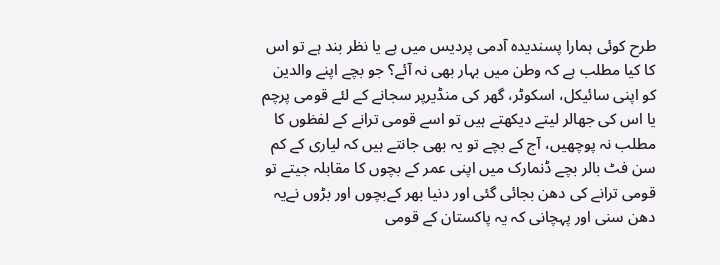طرح کوئی ہمارا پسندیدہ آدمی پردیس میں ہے یا نظر بند ہے تو اس کا کیا مطلب ہے کہ وطن میں بہار بھی نہ آئے؟ جو بچے اپنے والدین کو اپنی سائیکل، اسکوٹر، گھر کی منڈیرپر سجانے کے لئے قومی پرچم یا اس کی جھالر لیتے دیکھتے ہیں تو اسے قومی ترانے کے لفظوں کا مطلب نہ پوچھیں، آج کے بچے تو یہ بھی جانتے ہیں کہ لیاری کے کم سن فٹ بالر بچے ڈنمارک میں اپنی عمر کے بچوں کا مقابلہ جیتے تو قومی ترانے کی دھن بجائی گئی اور دنیا بھر کےبچوں اور بڑوں نےیہ دھن سنی اور پہچانی کہ یہ پاکستان کے قومی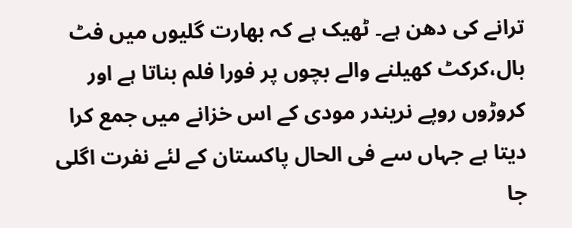ترانے کی دھن ہے۔ ٹھیک ہے کہ بھارت گلیوں میں فٹ بال،کرکٹ کھیلنے والے بچوں پر فورا فلم بناتا ہے اور کروڑوں روپے نریندر مودی کے اس خزانے میں جمع کرا دیتا ہے جہاں سے فی الحال پاکستان کے لئے نفرت اگلی جا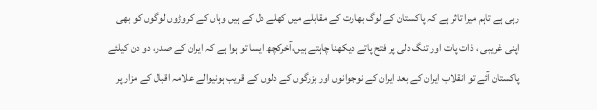رہی ہے تاہم میرا تاثر ہے کہ پاکستان کے لوگ بھارت کے مقابلے میں کھلے دل کے ہیں وہاں کے کروڑوں لوگوں کو بھی اپنی غریبی ، ذات پات اور تنگ دلی پر فتح پاتے دیکھنا چاہتے ہیں،آخرکچھ ایسا تو ہوا ہے کہ ایران کے صدر، دو دن کیلئے پاکستان آئے تو انقلاب ایران کے بعد ایران کے نوجوانوں اور بزرگوں کے دلوں کے قریب ہونیوالے علامہ اقبال کے مزار پر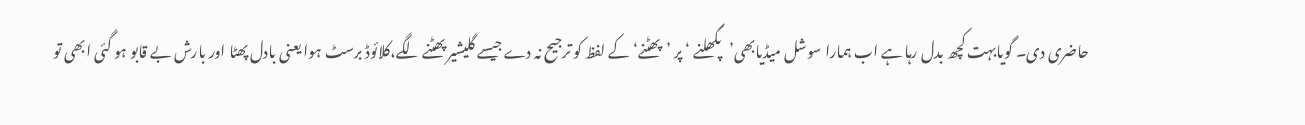حاضری دی۔ گویابہت کچھ بدل رہا ہے اب ہمارا سوشل میڈیابھی’پگھلنے ‘ پر ’پھٹنے‘ کے لفظ کو ترجیح نہ دے جیسے گلیشیر پھٹنے لگے،کلائوڈ برسٹ ہوا یعنی بادل پھٹا اور بارش بے قابو ہو گئی ابھی تو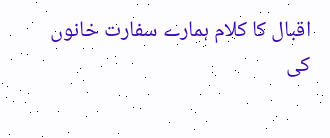اقبال کا کلام ہمارے سفارت خانوں کی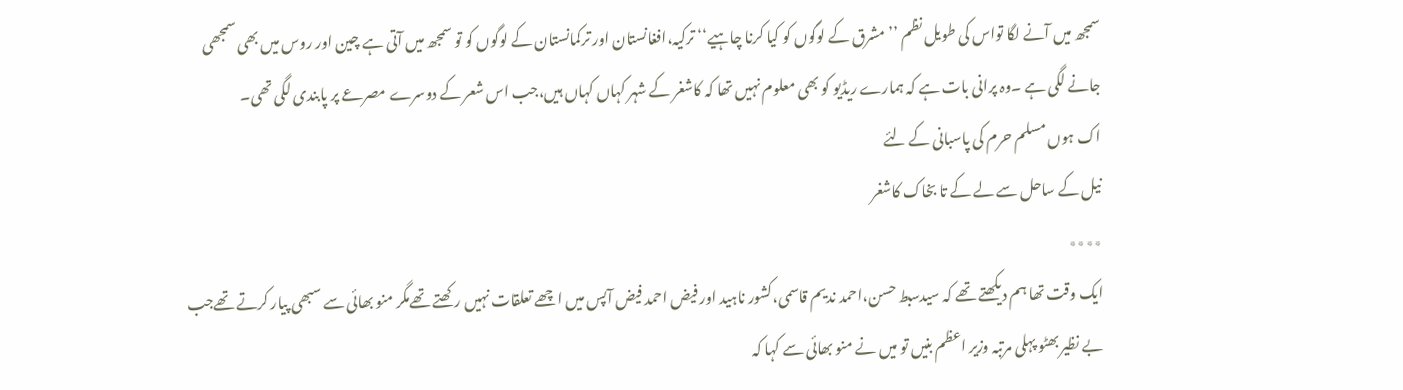سمجھ میں آنے لگا تواس کی طویل نظم ’’ مشرق کے لوگوں کو کیا کرنا چاہیے‘‘ ترکیہ،افغانستان اور ترکمانستان کے لوگوں کو تو سمجھ میں آتی ہے چین اور روس میں بھی سمجھی جانے لگی ہے ۔وہ پرانی بات ہے کہ ہمارے ریڈیو کو بھی معلوم نہیں تھا کہ کاشغر کے شہر کہاں کہاں ہیں،جب اس شعر کے دوسرے مصرعے پر پابندی لگی تھی۔
اک ہوں مسلم حرم کی پاسبانی کے لئے
نیل کے ساحل سے لے کے تا بخاک کاشغر
٭٭٭٭
ایک وقت تھا ہم دیکھتے تھے کہ سیدسبط حسن،احمد ندیم قاسمی،کشور ناہید اور فیض احمد فیض آپس میں اچھے تعلقات نہیں رکھتے تھےمگر منو بھائی سے سبھی پیار کرتے تھےجب بے نظیر بھٹو پہلی مرتبہ وزیر اعظم بنیں تو میں نے منو بھائی سے کہا کہ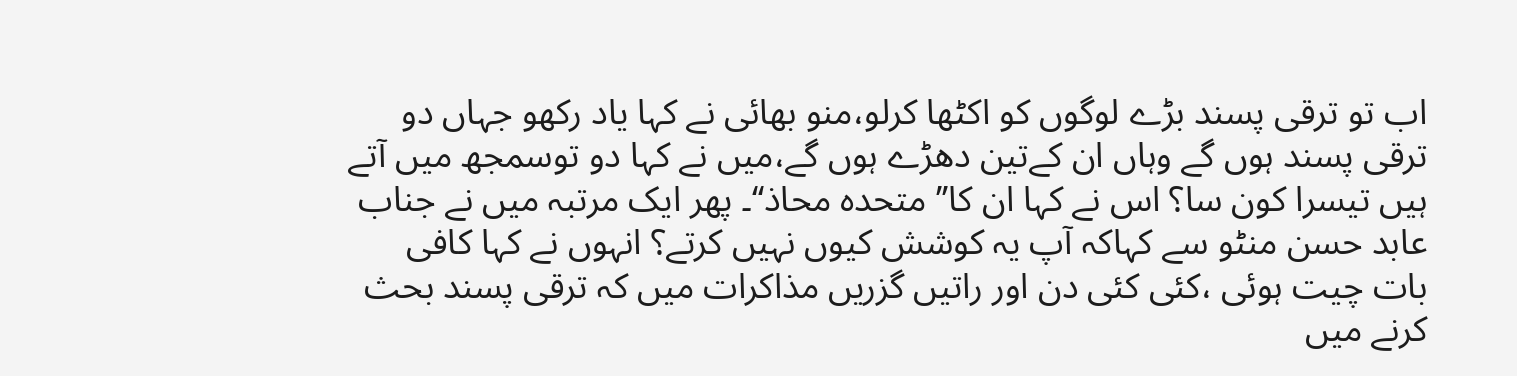اب تو ترقی پسند بڑے لوگوں کو اکٹھا کرلو،منو بھائی نے کہا یاد رکھو جہاں دو ترقی پسند ہوں گے وہاں ان کےتین دھڑے ہوں گے،میں نے کہا دو توسمجھ میں آتے ہیں تیسرا کون سا؟ اس نے کہا ان کا’’ متحدہ محاذ‘‘۔ پھر ایک مرتبہ میں نے جناب عابد حسن منٹو سے کہاکہ آپ یہ کوشش کیوں نہیں کرتے؟ انہوں نے کہا کافی بات چیت ہوئی ،کئی کئی دن اور راتیں گزریں مذاکرات میں کہ ترقی پسند بحث کرنے میں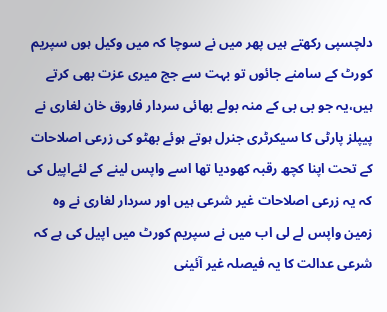دلچسپی رکھتے ہیں پھر میں نے سوچا کہ میں وکیل ہوں سپریم کورٹ کے سامنے جائوں تو بہت سے جج میری عزت بھی کرتے ہیں،یہ جو بی بی کے منہ بولے بھائی سردار فاروق خان لغاری نے پیپلز پارٹی کا سیکرٹری جنرل ہوتے ہوئے بھٹو کی زرعی اصلاحات کے تحت اپنا کچھ رقبہ کھودیا تھا اسے واپس لینے کے لئےاپیل کی کہ یہ زرعی اصلاحات غیر شرعی ہیں اور سردار لغاری نے وہ زمین واپس لے لی اب میں نے سپریم کورٹ میں اپیل کی ہے کہ شرعی عدالت کا یہ فیصلہ غیر آئینی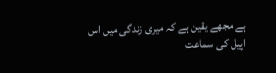ہے مجھے یقین ہے کہ میری زندگی میں اس اپیل کی سماعت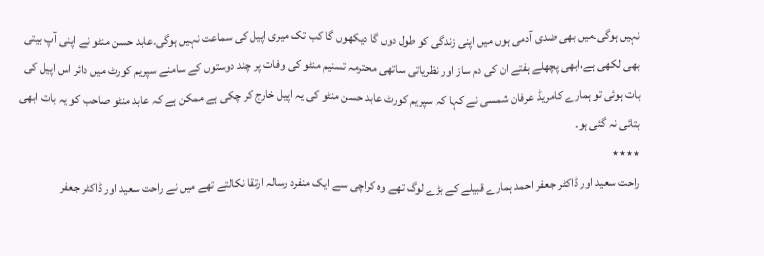نہیں ہوگی۔میں بھی ضدی آدمی ہوں میں اپنی زندگی کو طول دوں گا دیکھوں گا کب تک میری اپیل کی سماعت نہیں ہوگی۔عابد حسن منٹو نے اپنی آپ بیتی بھی لکھی ہے،ابھی پچھلے ہفتے ان کی دم ساز اور نظریاتی ساتھی محترمہ تسنیم منٹو کی وفات پر چند دوستوں کے سامنے سپریم کورٹ میں دائر اس اپیل کی بات ہوئی تو ہمارے کامریڈ عرفان شمسی نے کہا کہ سپریم کورٹ عابد حسن منٹو کی یہ اپیل خارج کر چکی ہے ممکن ہے کہ عابد منٹو صاحب کو یہ بات ابھی بتائی نہ گئی ہو۔
٭٭٭٭
راحت سعید اور ڈاکٹر جعفر احمد ہمارے قبیلے کے بڑے لوگ تھے وہ کراچی سے ایک منفرد رسالہ ارتقا نکالتے تھے میں نے راحت سعید اور ڈاکٹر جعفر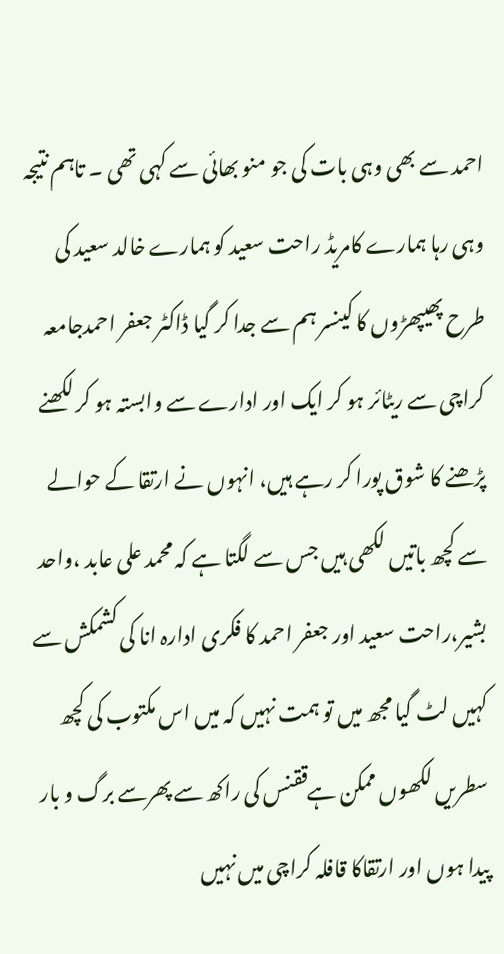احمد سے بھی وہی بات کی جو منو بھائی سے کہی تھی ۔ تاہم نتیجہ وہی رہا ہمارے کامریڈ راحت سعید کو ہمارے خالد سعید کی طرح پھیپھڑوں کا کینسر ہم سے جدا کر گیا ڈاکٹر جعفر احمدجامعہ کراچی سے ریٹائر ہو کر ایک اور ادارے سے وابستہ ہو کر لکھنے پڑھنے کا شوق پورا کر رہے ہیں، انہوں نے ارتقا کے حوالے سے کچھ باتیں لکھی ہیں جس سے لگتا ہے کہ محمد علی عابد ،واحد بشیر،راحت سعید اور جعفر احمد کا فکری ادارہ انا کی کشمکش سے کہیں لٹ گیا مجھ میں تو ہمت نہیں کہ میں اس مکتوب کی کچھ سطریں لکھوں ممکن ہےققنس کی راکھ سے پھرسے برگ و بار پیدا ہوں اور ارتقاکا قافلہ کراچی میں نہیں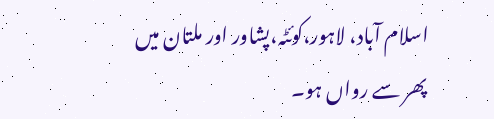اسلام آباد، لاہور،کوئٹہ،پشاور اور ملتان میں پھر سے رواں ہو۔